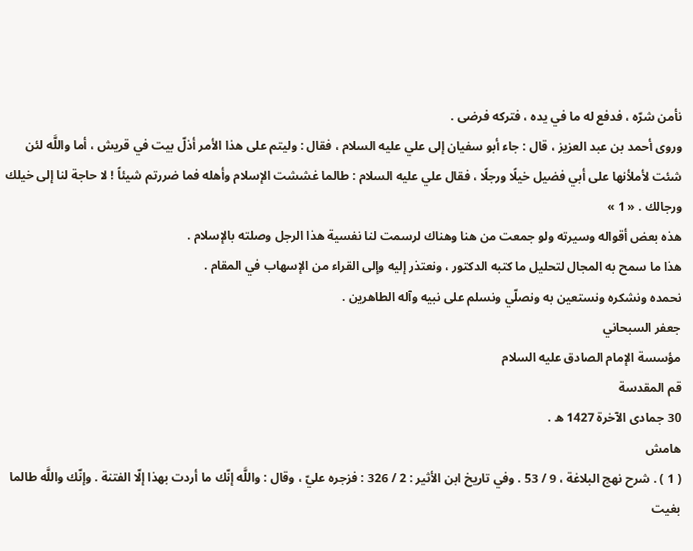نأمن شرّه ، فدفع له ما في يده ، فتركه فرضى .
وروى أحمد بن عبد العزيز ، قال : جاء أبو سفيان إلى علي عليه السلام ، فقال : وليتم على هذا الأمر أذلّ بيت في قريش ، أما واللَّه لئن شئت لأملأنها على أبي فضيل خيلًا ورجلًا ، فقال علي عليه السلام : طالما غششت الإسلام وأهله فما ضررتم شيئاً ! لا حاجة لنا إلى خيلك ورجالك . « 1 »
هذه بعض أقواله وسيرته ولو جمعت من هنا وهناك لرسمت لنا نفسية هذا الرجل وصلته بالإسلام .
هذا ما سمح به المجال لتحليل ما كتبه الدكتور ، ونعتذر إليه وإلى القراء من الإسهاب في المقام .
نحمده ونشكره ونستعين به ونصلّي ونسلم على نبيه وآله الطاهرين .
جعفر السبحاني
مؤسسة الإمام الصادق عليه السلام
قم المقدسة
30 جمادى الآخرة 1427 ه .
هامش
( 1 ) . شرح نهج البلاغة ، 9 / 53 . وفي تاريخ ابن الأثير : 2 / 326 : فزجره عليّ ، وقال : واللَّه إنّك ما أردت بهذا إلّا الفتنة . وإنّك واللَّه طالما بغيت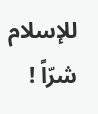للإسلام شرّاً !